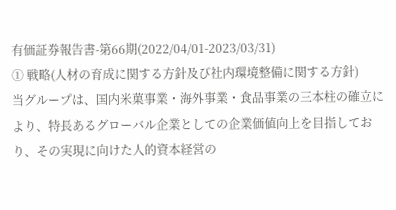有価証券報告書-第66期(2022/04/01-2023/03/31)
① 戦略(人材の育成に関する方針及び社内環境整備に関する方針)
当グループは、国内米菓事業・海外事業・食品事業の三本柱の確立により、特長あるグローバル企業としての企業価値向上を目指しており、その実現に向けた人的資本経営の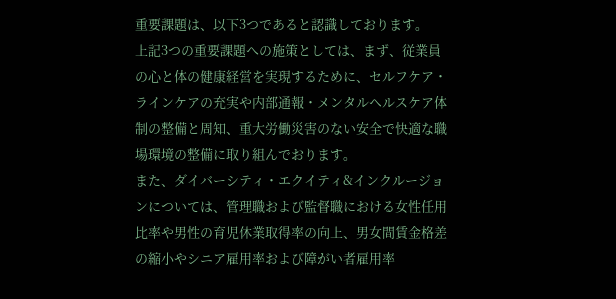重要課題は、以下3つであると認識しております。
上記3つの重要課題への施策としては、まず、従業員の心と体の健康経営を実現するために、セルフケア・ラインケアの充実や内部通報・メンタルヘルスケア体制の整備と周知、重大労働災害のない安全で快適な職場環境の整備に取り組んでおります。
また、ダイバーシティ・エクイティ&インクルージョンについては、管理職および監督職における女性任用比率や男性の育児休業取得率の向上、男女間賃金格差の縮小やシニア雇用率および障がい者雇用率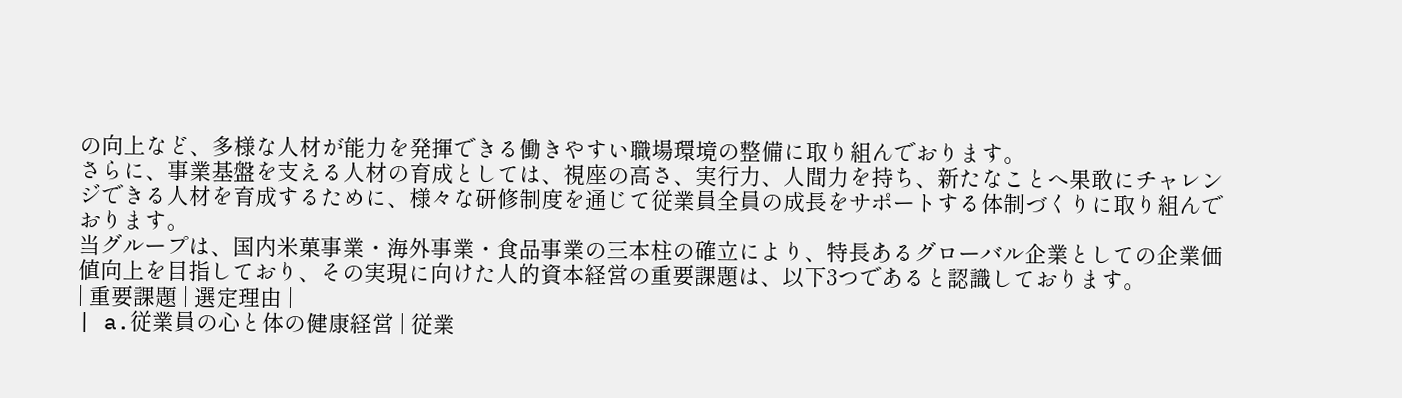の向上など、多様な人材が能力を発揮できる働きやすい職場環境の整備に取り組んでおります。
さらに、事業基盤を支える人材の育成としては、視座の高さ、実行力、人間力を持ち、新たなことへ果敢にチャレンジできる人材を育成するために、様々な研修制度を通じて従業員全員の成長をサポートする体制づくりに取り組んでおります。
当グループは、国内米菓事業・海外事業・食品事業の三本柱の確立により、特長あるグローバル企業としての企業価値向上を目指しており、その実現に向けた人的資本経営の重要課題は、以下3つであると認識しております。
| 重要課題 | 選定理由 |
| a.従業員の心と体の健康経営 | 従業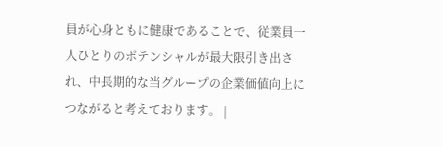員が心身ともに健康であることで、従業員一人ひとりのポテンシャルが最大限引き出され、中長期的な当グループの企業価値向上につながると考えております。 |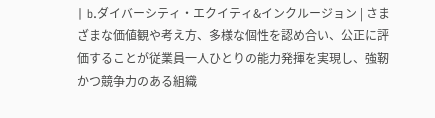| b.ダイバーシティ・エクイティ&インクルージョン | さまざまな価値観や考え方、多様な個性を認め合い、公正に評価することが従業員一人ひとりの能力発揮を実現し、強靭かつ競争力のある組織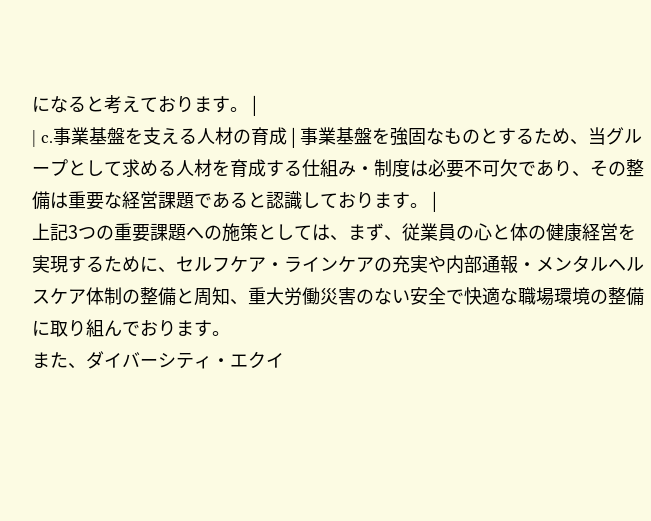になると考えております。 |
| c.事業基盤を支える人材の育成 | 事業基盤を強固なものとするため、当グループとして求める人材を育成する仕組み・制度は必要不可欠であり、その整備は重要な経営課題であると認識しております。 |
上記3つの重要課題への施策としては、まず、従業員の心と体の健康経営を実現するために、セルフケア・ラインケアの充実や内部通報・メンタルヘルスケア体制の整備と周知、重大労働災害のない安全で快適な職場環境の整備に取り組んでおります。
また、ダイバーシティ・エクイ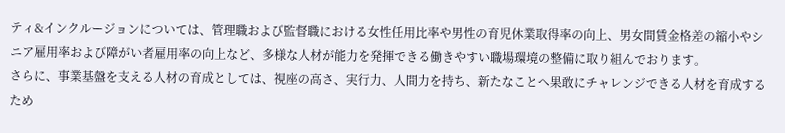ティ&インクルージョンについては、管理職および監督職における女性任用比率や男性の育児休業取得率の向上、男女間賃金格差の縮小やシニア雇用率および障がい者雇用率の向上など、多様な人材が能力を発揮できる働きやすい職場環境の整備に取り組んでおります。
さらに、事業基盤を支える人材の育成としては、視座の高さ、実行力、人間力を持ち、新たなことへ果敢にチャレンジできる人材を育成するため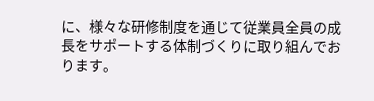に、様々な研修制度を通じて従業員全員の成長をサポートする体制づくりに取り組んでおります。